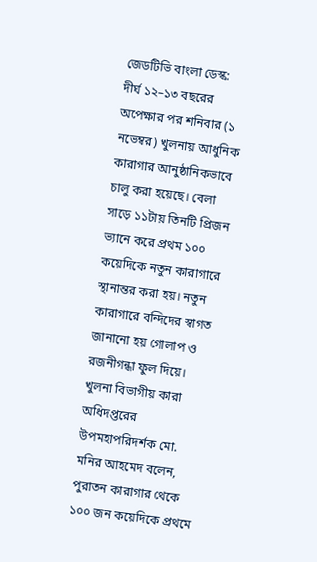জেডটিভি বাংলা ডেস্ক:
দীর্ঘ ১২–১৩ বছরের অপেক্ষার পর শনিবার (১ নভেম্বর) খুলনায় আধুনিক কারাগার আনুষ্ঠানিকভাবে চালু করা হয়েছে। বেলা সাড়ে ১১টায় তিনটি প্রিজন ভ্যানে করে প্রথম ১০০ কয়েদিকে নতুন কারাগারে স্থানান্তর করা হয়। নতুন কারাগারে বন্দিদের স্বাগত জানানো হয় গোলাপ ও রজনীগন্ধা ফুল দিয়ে।
খুলনা বিভাগীয় কারা অধিদপ্তরের উপমহাপরিদর্শক মো. মনির আহমেদ বলেন, পুরাতন কারাগার থেকে ১০০ জন কয়েদিকে প্রথমে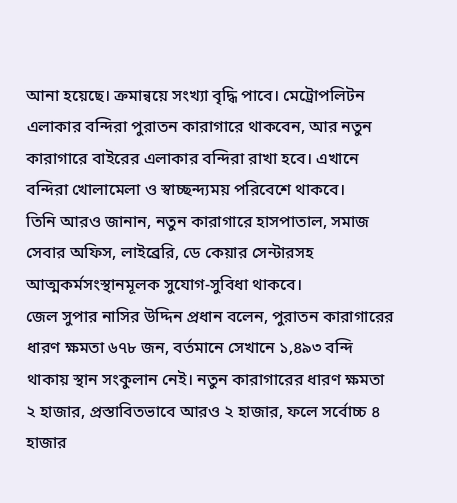আনা হয়েছে। ক্রমান্বয়ে সংখ্যা বৃদ্ধি পাবে। মেট্রোপলিটন এলাকার বন্দিরা পুরাতন কারাগারে থাকবেন, আর নতুন কারাগারে বাইরের এলাকার বন্দিরা রাখা হবে। এখানে বন্দিরা খোলামেলা ও স্বাচ্ছন্দ্যময় পরিবেশে থাকবে।
তিনি আরও জানান, নতুন কারাগারে হাসপাতাল, সমাজ সেবার অফিস, লাইব্রেরি, ডে কেয়ার সেন্টারসহ আত্মকর্মসংস্থানমূলক সুযোগ-সুবিধা থাকবে।
জেল সুপার নাসির উদ্দিন প্রধান বলেন, পুরাতন কারাগারের ধারণ ক্ষমতা ৬৭৮ জন, বর্তমানে সেখানে ১,৪৯৩ বন্দি থাকায় স্থান সংকুলান নেই। নতুন কারাগারের ধারণ ক্ষমতা ২ হাজার, প্রস্তাবিতভাবে আরও ২ হাজার, ফলে সর্বোচ্চ ৪ হাজার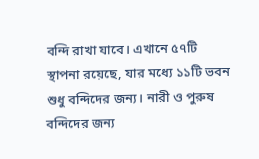বন্দি রাখা যাবে। এখানে ৫৭টি স্থাপনা রয়েছে, যার মধ্যে ১১টি ভবন শুধু বন্দিদের জন্য। নারী ও পুরুষ বন্দিদের জন্য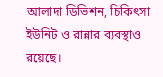আলাদা ডিভিশন, চিকিৎসা ইউনিট ও রান্নার ব্যবস্থাও রয়েছে।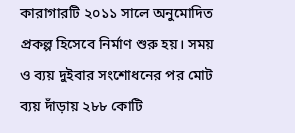কারাগারটি ২০১১ সালে অনুমোদিত প্রকল্প হিসেবে নির্মাণ শুরু হয়। সময় ও ব্যয় দুইবার সংশোধনের পর মোট ব্যয় দাঁড়ায় ২৮৮ কোটি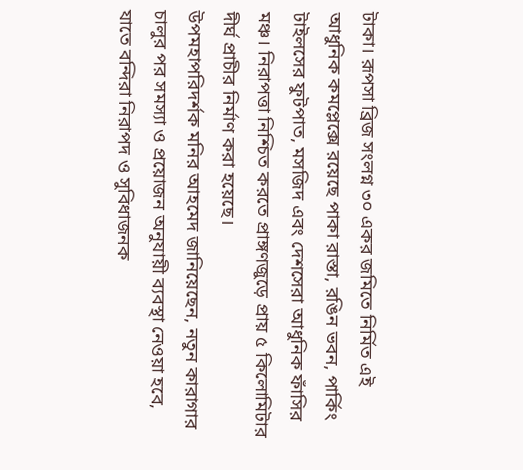টাকা। রূপসা ব্রিজ সংলগ্ন ৩০ একর জমিতে নির্মিত এই আধুনিক কমপ্লেক্সে রয়েছে পাকা রাস্তা, রঙিন ভবন, পার্কিং টাইলসের ফুটপাত, মসজিদ এবং দেশসেরা আধুনিক ফাঁসির মঞ্চ। নিরাপত্তা নিশ্চিত করতে প্রাঙ্গণজুড়ে প্রায় ৫ কিলোমিটার দীর্ঘ প্রাচীর নির্মাণ করা হয়েছে।
উপমহাপরিদর্শক মনির আহমেদ জানিয়েছেন, নতুন কারাগার চালুর পর সমস্যা ও প্রয়োজন অনুযায়ী ব্যবস্থা নেওয়া হবে, যাতে বন্দিরা নিরাপদ ও সুবিধাজনক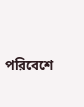পরিবেশে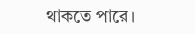থাকতে পারে।